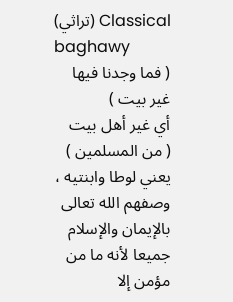Classical (تراثي)
baghawy
( فما وجدنا فيها غير بيت )
أي غير أهل بيت
( من المسلمين )
يعني لوطا وابنتيه ، وصفهم الله تعالى بالإيمان والإسلام جميعا لأنه ما من مؤمن إلا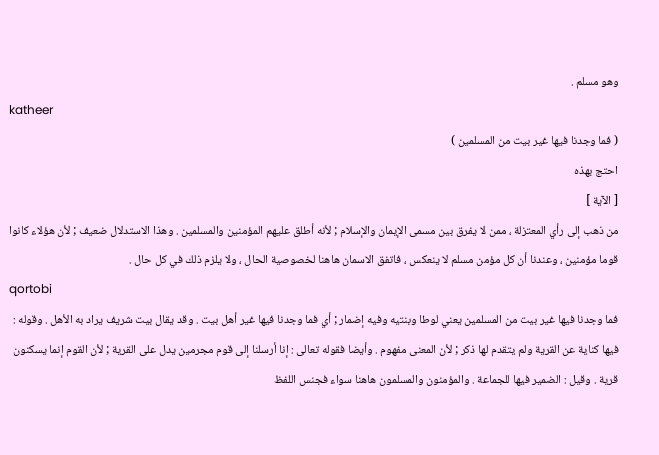وهو مسلم .
katheer
( فما وجدنا فيها غير بيت من المسلمين )
احتج بهذه
[ الآية ]
من ذهب إلى رأي المعتزلة ، ممن لا يفرق بين مسمى الإيمان والإسلام ; لأنه أطلق عليهم المؤمنين والمسلمين . وهذا الاستدلال ضعيف ; لأن هؤلاء كانوا قوما مؤمنين ، وعندنا أن كل مؤمن مسلم لا ينعكس ، فاتفق الاسمان هاهنا لخصوصية الحال ، ولا يلزم ذلك في كل حال .
qortobi
فما وجدنا فيها غير بيت من المسلمين يعني لوطا وبنتيه وفيه إضمار ; أي فما وجدنا فيها غير أهل بيت . وقد يقال بيت شريف يراد به الأهل . وقوله : فيها كناية عن القرية ولم يتقدم لها ذكر ; لأن المعنى مفهوم . وأيضا فقوله تعالى : إنا أرسلنا إلى قوم مجرمين يدل على القرية ; لأن القوم إنما يسكنون قرية . وقيل : الضمير فيها للجماعة . والمؤمنون والمسلمون هاهنا سواء فجنس اللفظ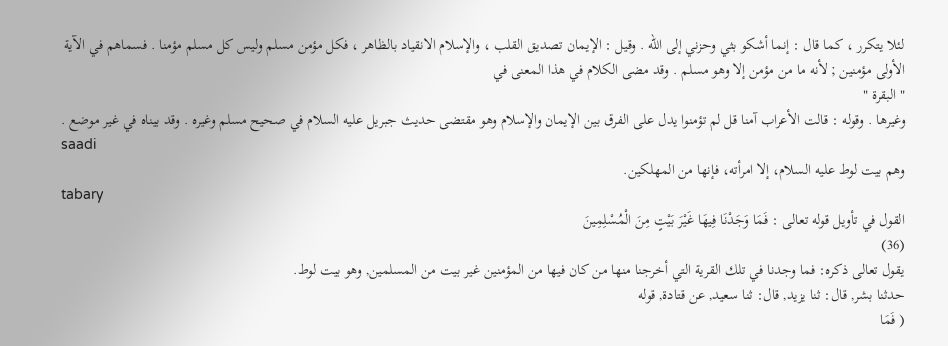لئلا يتكرر ، كما قال : إنما أشكو بثي وحزني إلى الله . وقيل : الإيمان تصديق القلب ، والإسلام الانقياد بالظاهر ، فكل مؤمن مسلم وليس كل مسلم مؤمنا . فسماهم في الآية الأولى مؤمنين ; لأنه ما من مؤمن إلا وهو مسلم . وقد مضى الكلام في هذا المعنى في
" البقرة "
وغيرها . وقوله : قالت الأعراب آمنا قل لم تؤمنوا يدل على الفرق بين الإيمان والإسلام وهو مقتضى حديث جبريل عليه السلام في صحيح مسلم وغيره . وقد بيناه في غير موضع .
saadi
وهم بيت لوط عليه السلام، إلا امرأته، فإنها من المهلكين.
tabary
القول في تأويل قوله تعالى : فَمَا وَجَدْنَا فِيهَا غَيْرَ بَيْتٍ مِنَ الْمُسْلِمِينَ
(36)
يقول تعالى ذكره: فما وجدنا في تلك القرية التي أخرجنا منها من كان فيها من المؤمنين غير بيت من المسلمين, وهو بيت لوط.
حدثنا بشر, قال: ثنا يزيد, قال: ثنا سعيد, عن قتادة, قوله
( فَمَا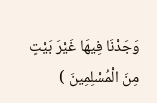وَجَدْنَا فِيهَا غَيْرَ بَيْتٍ مِنَ الْمُسْلِمِينَ )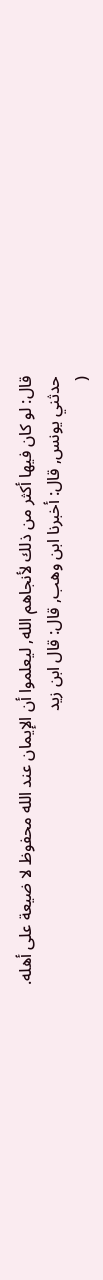قال: لو كان فيها أكثر من ذلك لأنجاهم الله, ليعلموا أن الإيمان عند الله محفوظ لا ضيعة على أهله.
حدثني يونس, قال: أخبرنا ابن وهب, قال: قال ابن زيد
(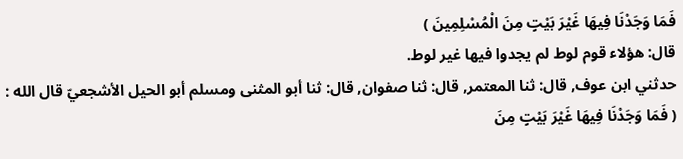فَمَا وَجَدْنَا فِيهَا غَيْرَ بَيْتٍ مِنَ الْمُسْلِمِينَ )
قال: هؤلاء قوم لوط لم يجدوا فيها غير لوط.
حدثني ابن عوف, قال: ثنا المعتمر, قال: ثنا صفوان, قال: ثنا أبو المثنى ومسلم أبو الحيل الأشجعيّ قال الله :
( فَمَا وَجَدْنَا فِيهَا غَيْرَ بَيْتٍ مِنَ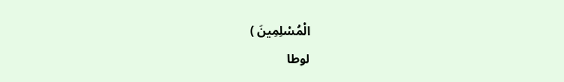الْمُسْلِمِينَ )
لوطا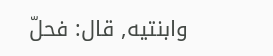وابنتيه, قال: فحلّ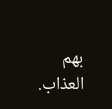بهم العذاب.